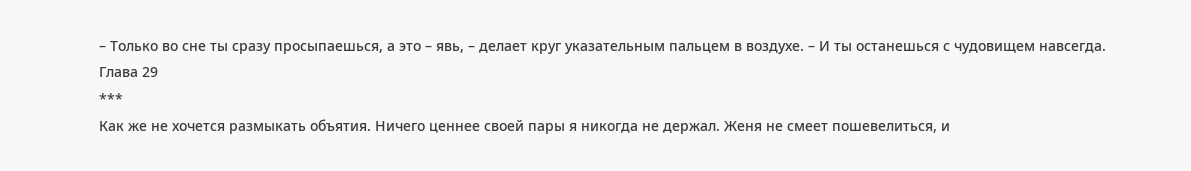– Только во сне ты сразу просыпаешься, а это – явь, – делает круг указательным пальцем в воздухе. – И ты останешься с чудовищем навсегда.
Глава 29
***
Как же не хочется размыкать объятия. Ничего ценнее своей пары я никогда не держал. Женя не смеет пошевелиться, и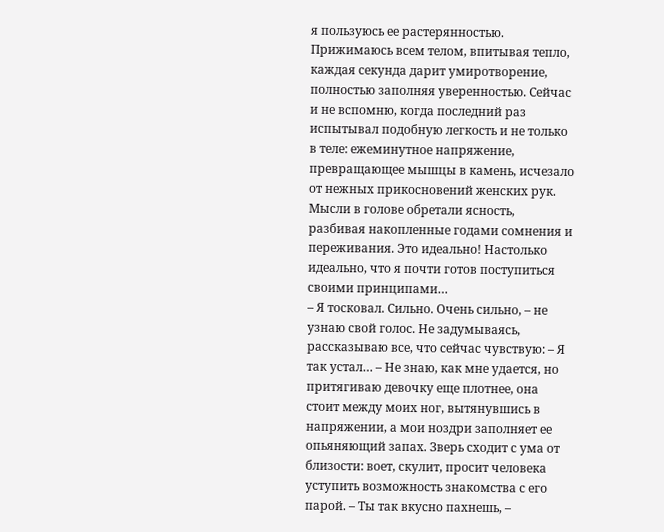я пользуюсь ее растерянностью. Прижимаюсь всем телом, впитывая тепло, каждая секунда дарит умиротворение, полностью заполняя уверенностью. Сейчас и не вспомню, когда последний раз испытывал подобную легкость и не только в теле: ежеминутное напряжение, превращающее мышцы в камень, исчезало от нежных прикосновений женских рук. Мысли в голове обретали ясность, разбивая накопленные годами сомнения и переживания. Это идеально! Настолько идеально, что я почти готов поступиться своими принципами…
– Я тосковал. Сильно. Очень сильно, – не узнаю свой голос. Не задумываясь, рассказываю все, что сейчас чувствую: – Я так устал… – Не знаю, как мне удается, но притягиваю девочку еще плотнее, она стоит между моих ног, вытянувшись в напряжении, а мои ноздри заполняет ее опьяняющий запах. Зверь сходит с ума от близости: воет, скулит, просит человека уступить возможность знакомства с его парой. – Ты так вкусно пахнешь, –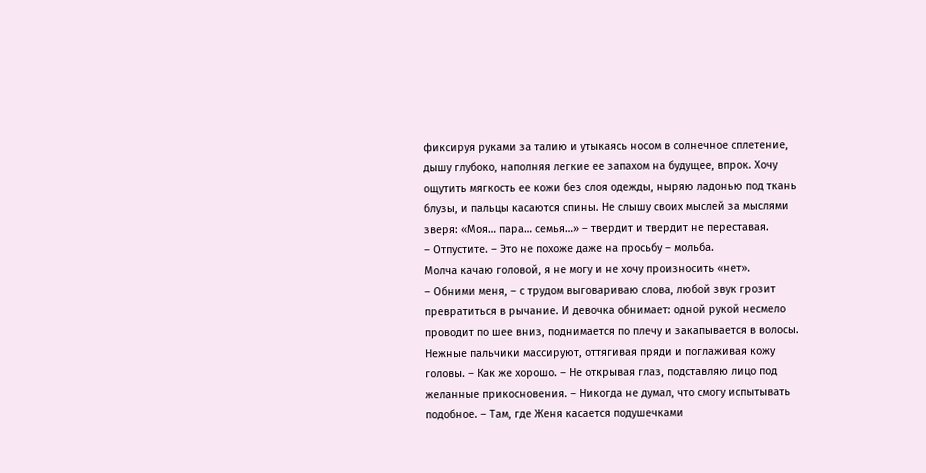фиксируя руками за талию и утыкаясь носом в солнечное сплетение, дышу глубоко, наполняя легкие ее запахом на будущее, впрок. Хочу ощутить мягкость ее кожи без слоя одежды, ныряю ладонью под ткань блузы, и пальцы касаются спины. Не слышу своих мыслей за мыслями зверя: «Моя… пара… семья…» – твердит и твердит не переставая.
– Отпустите. – Это не похоже даже на просьбу – мольба.
Молча качаю головой, я не могу и не хочу произносить «нет».
– Обними меня, – с трудом выговариваю слова, любой звук грозит превратиться в рычание. И девочка обнимает: одной рукой несмело проводит по шее вниз, поднимается по плечу и закапывается в волосы. Нежные пальчики массируют, оттягивая пряди и поглаживая кожу головы. – Как же хорошо. – Не открывая глаз, подставляю лицо под желанные прикосновения. – Никогда не думал, что смогу испытывать подобное. – Там, где Женя касается подушечками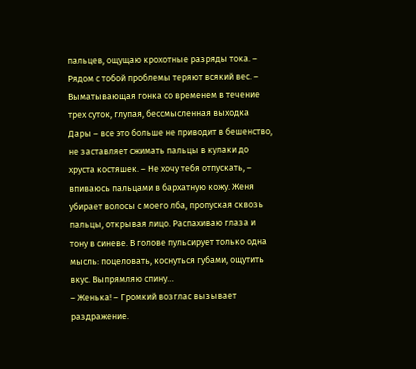пальцев, ощущаю крохотные разряды тока. – Рядом с тобой проблемы теряют всякий вес. – Выматывающая гонка со временем в течение трех суток, глупая, бессмысленная выходка Дары – все это больше не приводит в бешенство, не заставляет сжимать пальцы в кулаки до хруста костяшек. – Не хочу тебя отпускать, – впиваюсь пальцами в бархатную кожу. Женя убирает волосы с моего лба, пропуская сквозь пальцы, открывая лицо. Распахиваю глаза и тону в синеве. В голове пульсирует только одна мысль: поцеловать, коснуться губами, ощутить вкус. Выпрямляю спину…
– Женька! – Громкий возглас вызывает раздражение.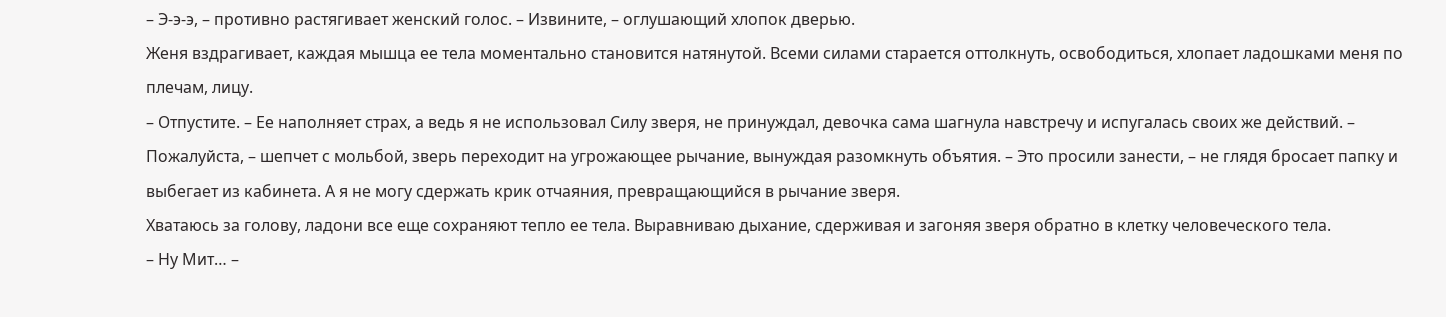– Э-э-э, – противно растягивает женский голос. – Извините, – оглушающий хлопок дверью.
Женя вздрагивает, каждая мышца ее тела моментально становится натянутой. Всеми силами старается оттолкнуть, освободиться, хлопает ладошками меня по плечам, лицу.
– Отпустите. – Ее наполняет страх, а ведь я не использовал Силу зверя, не принуждал, девочка сама шагнула навстречу и испугалась своих же действий. – Пожалуйста, – шепчет с мольбой, зверь переходит на угрожающее рычание, вынуждая разомкнуть объятия. – Это просили занести, – не глядя бросает папку и выбегает из кабинета. А я не могу сдержать крик отчаяния, превращающийся в рычание зверя.
Хватаюсь за голову, ладони все еще сохраняют тепло ее тела. Выравниваю дыхание, сдерживая и загоняя зверя обратно в клетку человеческого тела.
– Ну Мит… –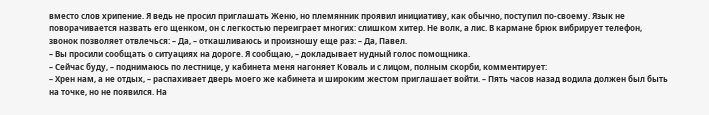вместо слов хрипение. Я ведь не просил приглашать Женю, но племянник проявил инициативу, как обычно, поступил по-своему. Язык не поворачивается назвать его щенком, он с легкостью переиграет многих: слишком хитер. Не волк, а лис. В кармане брюк вибрирует телефон, звонок позволяет отвлечься: – Да, – откашливаюсь и произношу еще раз: – Да, Павел.
– Вы просили сообщать о ситуациях на дороге. Я сообщаю, – докладывает нудный голос помощника.
– Сейчас буду, – поднимаюсь по лестнице, у кабинета меня нагоняет Коваль и с лицом, полным скорби, комментирует:
– Хрен нам, а не отдых, – распахивает дверь моего же кабинета и широким жестом приглашает войти. – Пять часов назад водила должен был быть на точке, но не появился. На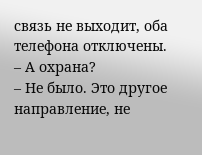связь не выходит, оба телефона отключены.
– А охрана?
– Не было. Это другое направление, не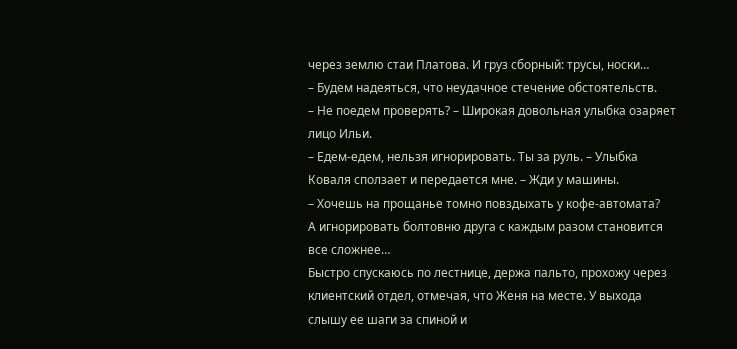через землю стаи Платова. И груз сборный: трусы, носки…
– Будем надеяться, что неудачное стечение обстоятельств.
– Не поедем проверять? – Широкая довольная улыбка озаряет лицо Ильи.
– Едем-едем, нельзя игнорировать. Ты за руль. – Улыбка Коваля сползает и передается мне. – Жди у машины.
– Хочешь на прощанье томно повздыхать у кофе-автомата?
А игнорировать болтовню друга с каждым разом становится все сложнее…
Быстро спускаюсь по лестнице, держа пальто, прохожу через клиентский отдел, отмечая, что Женя на месте. У выхода слышу ее шаги за спиной и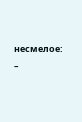несмелое:
–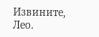Извините, Лео.